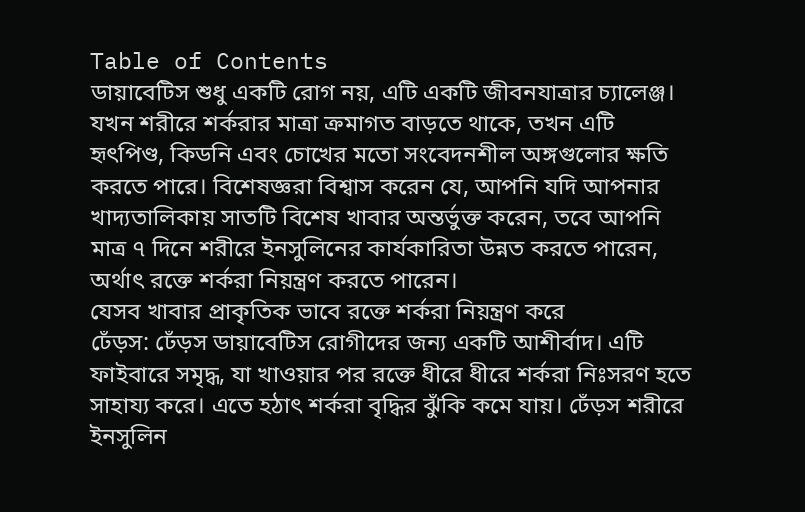Table of Contents
ডায়াবেটিস শুধু একটি রোগ নয়, এটি একটি জীবনযাত্রার চ্যালেঞ্জ। যখন শরীরে শর্করার মাত্রা ক্রমাগত বাড়তে থাকে, তখন এটি হৃৎপিণ্ড, কিডনি এবং চোখের মতো সংবেদনশীল অঙ্গগুলোর ক্ষতি করতে পারে। বিশেষজ্ঞরা বিশ্বাস করেন যে, আপনি যদি আপনার খাদ্যতালিকায় সাতটি বিশেষ খাবার অন্তর্ভুক্ত করেন, তবে আপনি মাত্র ৭ দিনে শরীরে ইনসুলিনের কার্যকারিতা উন্নত করতে পারেন, অর্থাৎ রক্তে শর্করা নিয়ন্ত্রণ করতে পারেন।
যেসব খাবার প্রাকৃতিক ভাবে রক্তে শর্করা নিয়ন্ত্রণ করে
ঢেঁড়স: ঢেঁড়স ডায়াবেটিস রোগীদের জন্য একটি আশীর্বাদ। এটি ফাইবারে সমৃদ্ধ, যা খাওয়ার পর রক্তে ধীরে ধীরে শর্করা নিঃসরণ হতে সাহায্য করে। এতে হঠাৎ শর্করা বৃদ্ধির ঝুঁকি কমে যায়। ঢেঁড়স শরীরে ইনসুলিন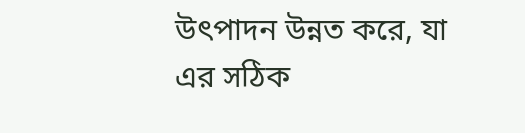উৎপাদন উন্নত করে, যা এর সঠিক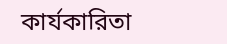কার্যকারিতা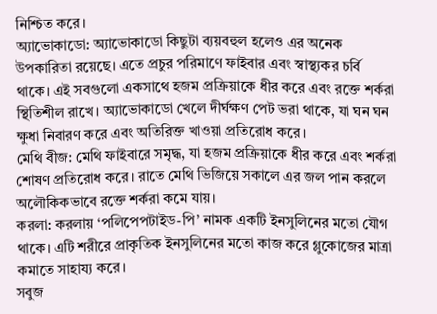নিশ্চিত করে।
অ্যাভোকাডো: অ্যাভোকাডো কিছুটা ব্যয়বহুল হলেও এর অনেক উপকারিতা রয়েছে। এতে প্রচুর পরিমাণে ফাইবার এবং স্বাস্থ্যকর চর্বি থাকে। এই সবগুলো একসাথে হজম প্রক্রিয়াকে ধীর করে এবং রক্তে শর্করা স্থিতিশীল রাখে। অ্যাভোকাডো খেলে দীর্ঘক্ষণ পেট ভরা থাকে, যা ঘন ঘন ক্ষুধা নিবারণ করে এবং অতিরিক্ত খাওয়া প্রতিরোধ করে।
মেথি বীজ: মেথি ফাইবারে সমৃদ্ধ, যা হজম প্রক্রিয়াকে ধীর করে এবং শর্করা শোষণ প্রতিরোধ করে। রাতে মেথি ভিজিয়ে সকালে এর জল পান করলে অলৌকিকভাবে রক্তে শর্করা কমে যায়।
করলা: করলায় ‘পলিপেপটাইড-পি’ নামক একটি ইনসুলিনের মতো যৌগ থাকে। এটি শরীরে প্রাকৃতিক ইনসুলিনের মতো কাজ করে গ্লুকোজের মাত্রা কমাতে সাহায্য করে।
সবুজ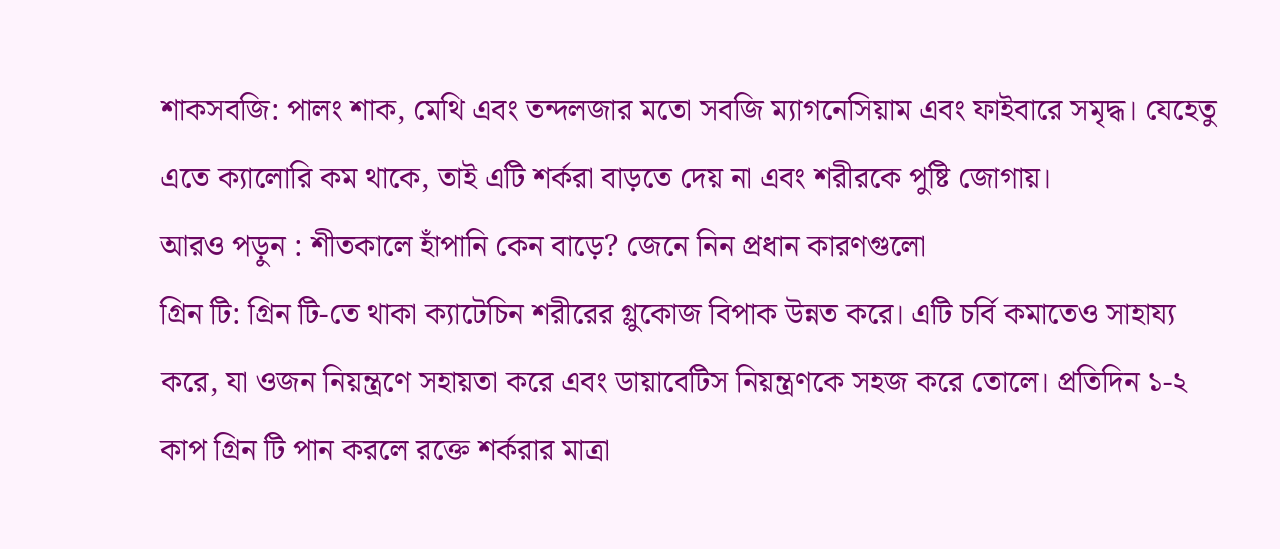শাকসবজি: পালং শাক, মেথি এবং তন্দলজার মতো সবজি ম্যাগনেসিয়াম এবং ফাইবারে সমৃদ্ধ। যেহেতু এতে ক্যালোরি কম থাকে, তাই এটি শর্করা বাড়তে দেয় না এবং শরীরকে পুষ্টি জোগায়।
আরও পড়ুন : শীতকালে হাঁপানি কেন বাড়ে? জেনে নিন প্রধান কারণগুলো
গ্রিন টি: গ্রিন টি-তে থাকা ক্যাটেচিন শরীরের গ্লুকোজ বিপাক উন্নত করে। এটি চর্বি কমাতেও সাহায্য করে, যা ওজন নিয়ন্ত্রণে সহায়তা করে এবং ডায়াবেটিস নিয়ন্ত্রণকে সহজ করে তোলে। প্রতিদিন ১-২ কাপ গ্রিন টি পান করলে রক্তে শর্করার মাত্রা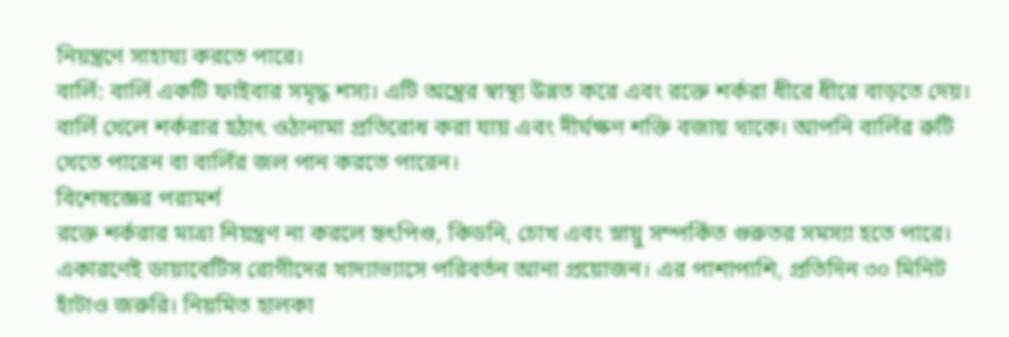নিয়ন্ত্রণে সাহায্য করতে পারে।
বার্লি: বার্লি একটি ফাইবার সমৃদ্ধ শস্য। এটি অন্ত্রের স্বাস্থ্য উন্নত করে এবং রক্তে শর্করা ধীরে ধীরে বাড়তে দেয়। বার্লি খেলে শর্করার হঠাৎ ওঠানামা প্রতিরোধ করা যায় এবং দীর্ঘক্ষণ শক্তি বজায় থাকে। আপনি বার্লির রুটি খেতে পারেন বা বার্লির জল পান করতে পারেন।
বিশেষজ্ঞের পরামর্শ
রক্তে শর্করার মাত্রা নিয়ন্ত্রণ না করলে হৃৎপিণ্ড, কিডনি, চোখ এবং স্নায়ু সম্পর্কিত গুরুতর সমস্যা হতে পারে। একারণেই ডায়াবেটিস রোগীদের খাদ্যাভ্যাসে পরিবর্তন আনা প্রয়োজন। এর পাশাপাশি, প্রতিদিন ৩০ মিনিট হাঁটাও জরুরি। নিয়মিত হালকা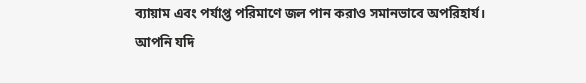ব্যায়াম এবং পর্যাপ্ত পরিমাণে জল পান করাও সমানভাবে অপরিহার্য। আপনি যদি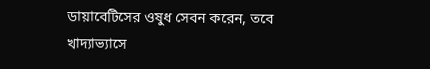ডায়াবেটিসের ওষুধ সেবন করেন, তবে খাদ্যাভ্যাসে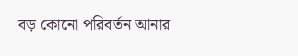বড় কোনো পরিবর্তন আনার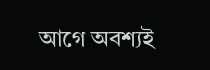আগে অবশ্যই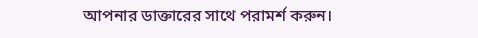আপনার ডাক্তারের সাথে পরামর্শ করুন।